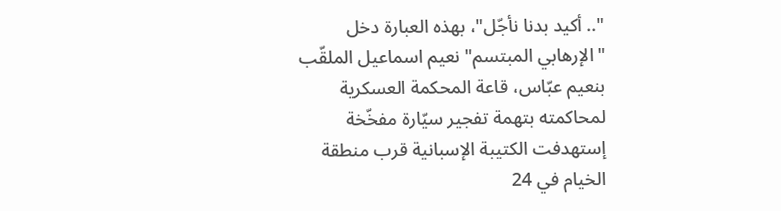".. أكيد بدنا نأجّل"، بهذه العبارة دخل "الإرهابي المبتسم" نعيم اسماعيل الملقّب بنعيم عبّاس، قاعة المحكمة العسكرية لمحاكمته بتهمة تفجير سيّارة مفخّخة إستهدفت الكتيبة الإسبانية قرب منطقة الخيام في 24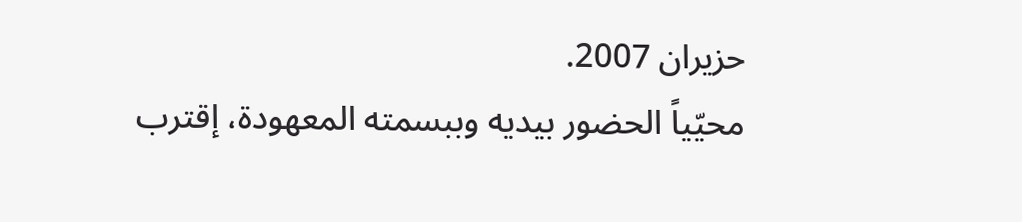حزيران 2007.
محيّياً الحضور بيديه وببسمته المعهودة، إقترب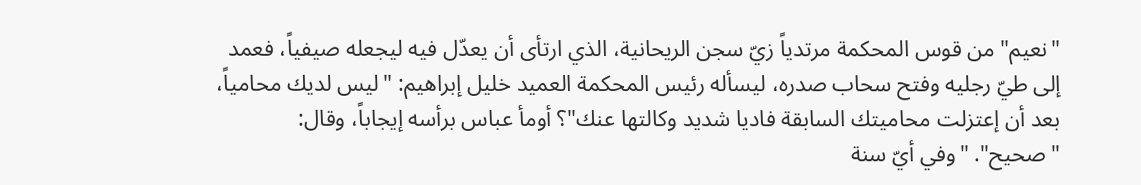"نعيم" من قوس المحكمة مرتدياً زيّ سجن الريحانية، الذي ارتأى أن يعدّل فيه ليجعله صيفياً، فعمد إلى طيّ رجليه وفتح سحاب صدره، ليسأله رئيس المحكمة العميد خليل إبراهيم: "ليس لديك محامياً، بعد أن إعتزلت محاميتك السابقة فاديا شديد وكالتها عنك"؟ أومأ عباس برأسه إيجاباً، وقال: "صحيح". "وفي أيّ سنة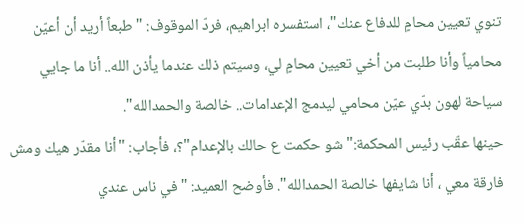تنوي تعيين محامٍ للدفاع عنك"، استفسره ابراهيم، فردّ الموقوف: "طبعاً أريد أن أعيّن محامياً وأنا طلبت من أخي تعيين محامٍ لي، وسيتم ذلك عندما يأذن الله.. أنا ما جايي سياحة لهون بدّي عيّن محامي ليدمج الإعدامات.. خالصة والحمدالله".
حينها عقّب رئيس المحكمة:" شو حكمت ع حالك بالإعدام"؟، فأجاب: "أنا مقدّر هيك ومش فارقة معي ، أنا شايفها خالصة الحمدالله". فأوضح العميد: "في ناس عندي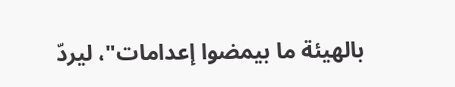بالهيئة ما بيمضوا إعدامات"، ليردّ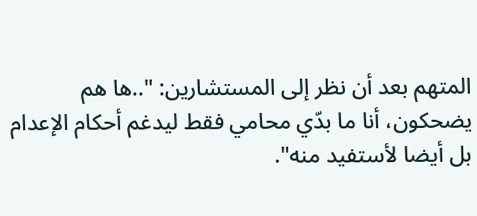المتهم بعد أن نظر إلى المستشارين: "..ها هم يضحكون، أنا ما بدّي محامي فقط ليدغم أحكام الإعدام بل أيضا لأستفيد منه".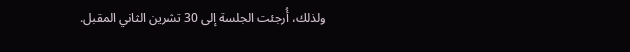ولذلك، أُرجئت الجلسة إلى 30 تشرين الثاني المقبل.